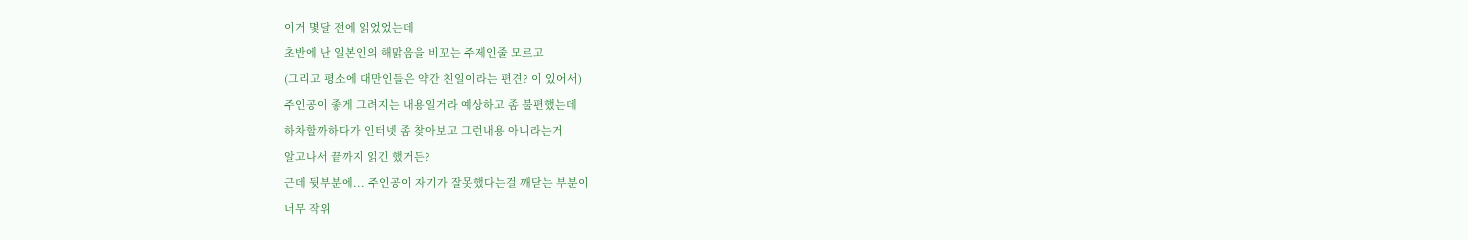이거 몇달 전에 읽었었는데
초반에 난 일본인의 해맑음을 비꼬는 주제인줄 모르고
(그리고 평소에 대만인들은 약간 친일이라는 편견? 이 있어서)
주인공이 좋게 그려지는 내용일거라 예상하고 좀 불편했는데
하차할까하다가 인터넷 좀 찾아보고 그런내용 아니라는거
알고나서 끝까지 읽긴 했거든?
근데 뒷부분에... 주인공이 자기가 잘못했다는걸 깨닫는 부분이
너무 작위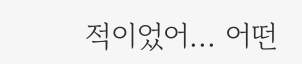적이었어... 어떤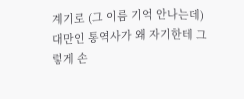계기로 (그 이름 기억 안나는데)
대만인 통역사가 왜 자기한테 그렇게 손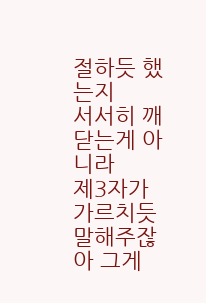절하듯 했는지
서서히 깨닫는게 아니라
제3자가 가르치듯 말해주잖아 그게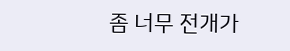좀 너무 전개가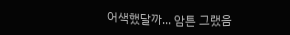어색했달까... 암튼 그랬음